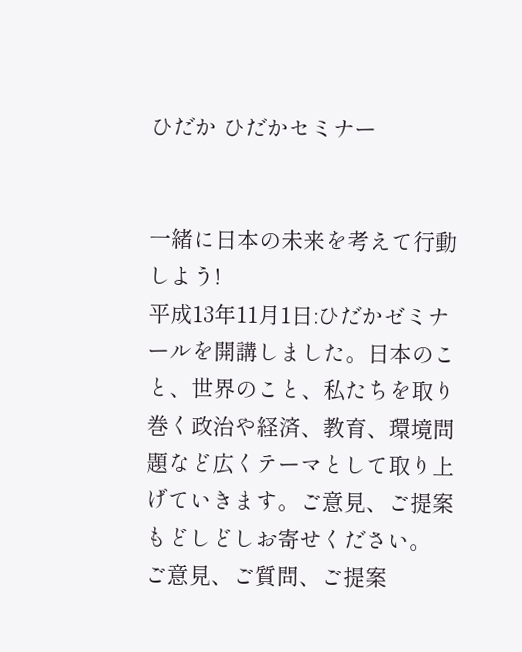ひだか ひだかセミナー


一緒に日本の未来を考えて行動しよう!
平成13年11月1日:ひだかゼミナールを開講しました。日本のこと、世界のこと、私たちを取り巻く政治や経済、教育、環境問題など広くテーマとして取り上げていきます。ご意見、ご提案もどしどしお寄せください。
ご意見、ご質問、ご提案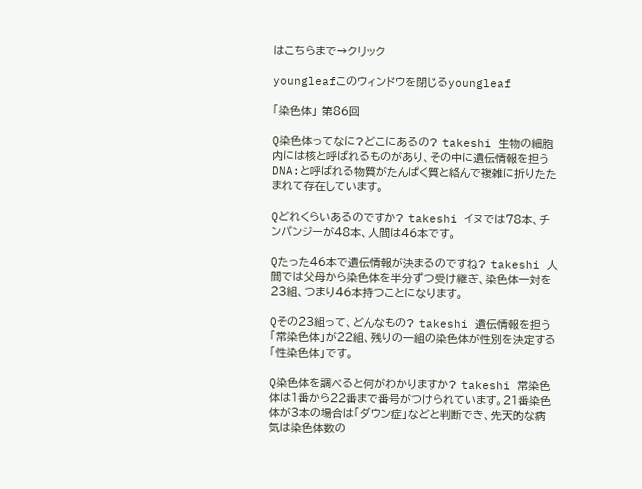はこちらまで→クリック

youngleafこのウィンドウを閉じるyoungleaf

「染色体」 第86回

Q染色体ってなに?どこにあるの? takeshi 生物の細胞内には核と呼ばれるものがあり、その中に遺伝情報を担うDNA:と呼ばれる物質がたんぱく質と絡んで複雑に折りたたまれて存在しています。

Qどれくらいあるのですか? takeshi イヌでは78本、チンパンジーが48本、人間は46本です。

Qたった46本で遺伝情報が決まるのですね? takeshi 人間では父母から染色体を半分ずつ受け継ぎ、染色体一対を23組、つまり46本持つことになります。

Qその23組って、どんなもの? takeshi 遺伝情報を担う「常染色体」が22組、残りの一組の染色体が性別を決定する「性染色体」です。

Q染色体を調べると何がわかりますか? takeshi 常染色体は1番から22番まで番号がつけられています。21番染色体が3本の場合は「ダウン症」などと判断でき、先天的な病気は染色体数の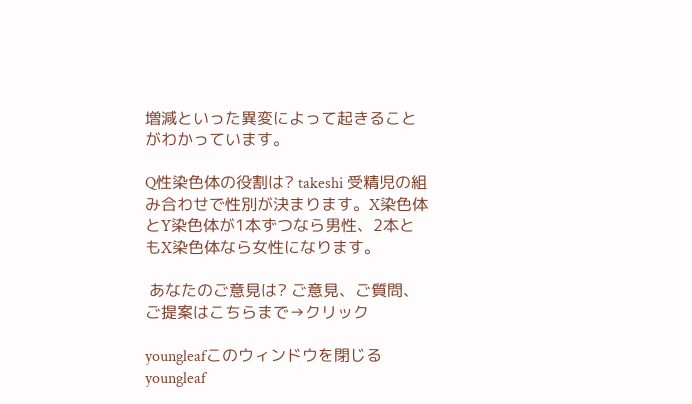増減といった異変によって起きることがわかっています。

Q性染色体の役割は? takeshi 受精児の組み合わせで性別が決まります。X染色体とY染色体が1本ずつなら男性、2本ともX染色体なら女性になります。

 あなたのご意見は? ご意見、ご質問、ご提案はこちらまで→クリック

youngleafこのウィンドウを閉じるyoungleaf